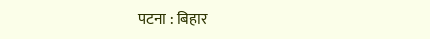पटना : बिहार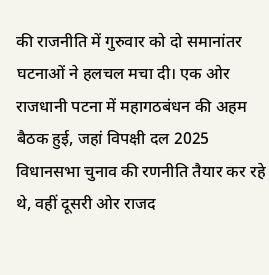की राजनीति में गुरुवार को दो समानांतर घटनाओं ने हलचल मचा दी। एक ओर राजधानी पटना में महागठबंधन की अहम बैठक हुई, जहां विपक्षी दल 2025 विधानसभा चुनाव की रणनीति तैयार कर रहे थे, वहीं दूसरी ओर राजद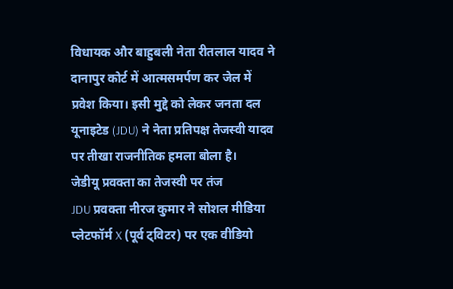विधायक और बाहुबली नेता रीतलाल यादव ने दानापुर कोर्ट में आत्मसमर्पण कर जेल में प्रवेश किया। इसी मुद्दे को लेकर जनता दल यूनाइटेड (JDU) ने नेता प्रतिपक्ष तेजस्वी यादव पर तीखा राजनीतिक हमला बोला है।
जेडीयू प्रवक्ता का तेजस्वी पर तंज
JDU प्रवक्ता नीरज कुमार ने सोशल मीडिया प्लेटफॉर्म X (पूर्व ट्विटर) पर एक वीडियो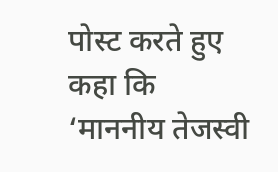पोस्ट करते हुए कहा कि ‘माननीय तेजस्वी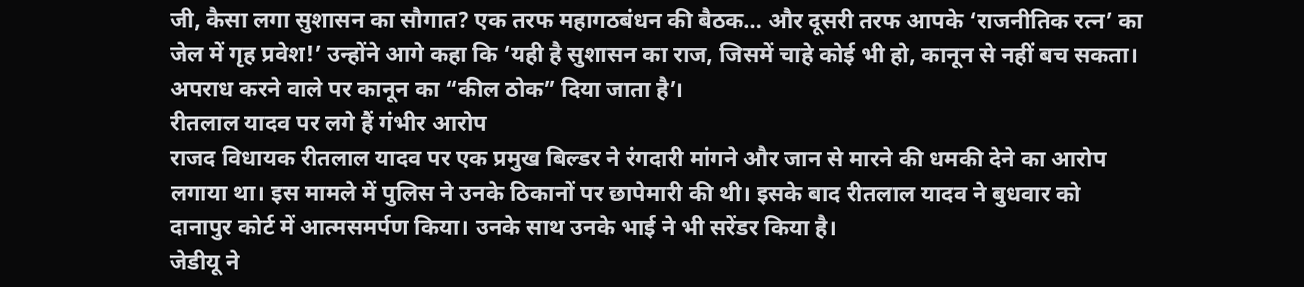जी, कैसा लगा सुशासन का सौगात? एक तरफ महागठबंधन की बैठक… और दूसरी तरफ आपके ‘राजनीतिक रत्न’ का जेल में गृह प्रवेश!’ उन्होंने आगे कहा कि ‘यही है सुशासन का राज, जिसमें चाहे कोई भी हो, कानून से नहीं बच सकता। अपराध करने वाले पर कानून का “कील ठोक” दिया जाता है’।
रीतलाल यादव पर लगे हैं गंभीर आरोप
राजद विधायक रीतलाल यादव पर एक प्रमुख बिल्डर ने रंगदारी मांगने और जान से मारने की धमकी देने का आरोप लगाया था। इस मामले में पुलिस ने उनके ठिकानों पर छापेमारी की थी। इसके बाद रीतलाल यादव ने बुधवार को दानापुर कोर्ट में आत्मसमर्पण किया। उनके साथ उनके भाई ने भी सरेंडर किया है।
जेडीयू ने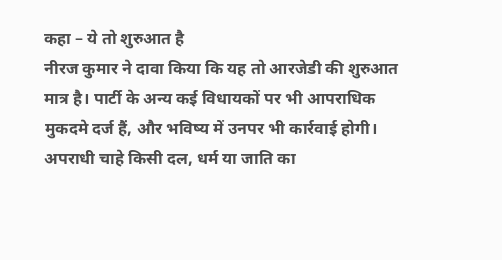कहा – ये तो शुरुआत है
नीरज कुमार ने दावा किया कि यह तो आरजेडी की शुरुआत मात्र है। पार्टी के अन्य कई विधायकों पर भी आपराधिक मुकदमे दर्ज हैं, और भविष्य में उनपर भी कार्रवाई होगी। अपराधी चाहे किसी दल, धर्म या जाति का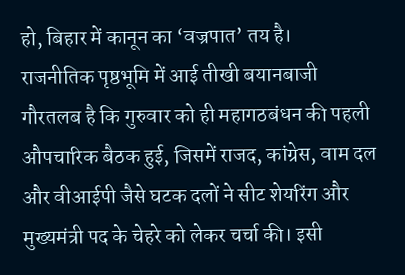हो, बिहार में कानून का ‘वज्रपात’ तय है।
राजनीतिक पृष्ठभूमि में आई तीखी बयानबाजी
गौरतलब है कि गुरुवार को ही महागठबंधन की पहली औपचारिक बैठक हुई, जिसमें राजद, कांग्रेस, वाम दल और वीआईपी जैसे घटक दलों ने सीट शेयरिंग और मुख्यमंत्री पद के चेहरे को लेकर चर्चा की। इसी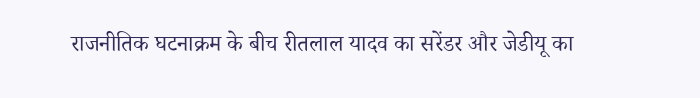राजनीतिक घटनाक्रम के बीच रीतलाल यादव का सरेंडर और जेडीयू का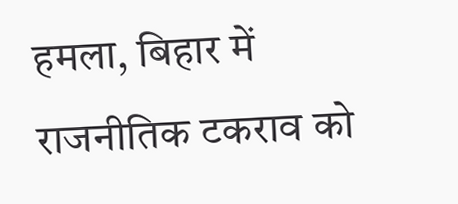हमला, बिहार में राजनीतिक टकराव को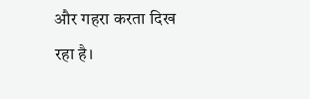और गहरा करता दिख रहा है।